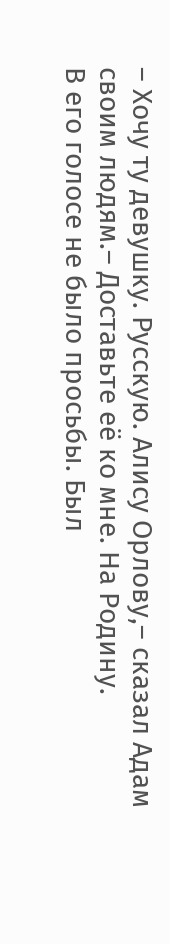– Хочу ту девушку. Русскую. Алису Орлову,– сказал Адам своим людям.– Доставьте её ко мне. На Родину.
В его голосе не было просьбы. Был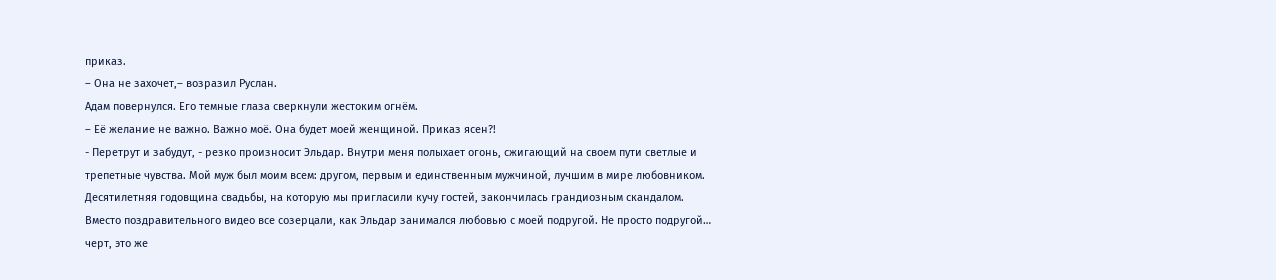приказ.
– Она не захочет,– возразил Руслан.
Адам повернулся. Его темные глаза сверкнули жестоким огнём.
– Её желание не важно. Важно моё. Она будет моей женщиной. Приказ ясен?!
- Перетрут и забудут, - резко произносит Эльдар. Внутри меня полыхает огонь, сжигающий на своем пути светлые и трепетные чувства. Мой муж был моим всем: другом, первым и единственным мужчиной, лучшим в мире любовником. Десятилетняя годовщина свадьбы, на которую мы пригласили кучу гостей, закончилась грандиозным скандалом. Вместо поздравительного видео все созерцали, как Эльдар занимался любовью с моей подругой. Не просто подругой… черт, это же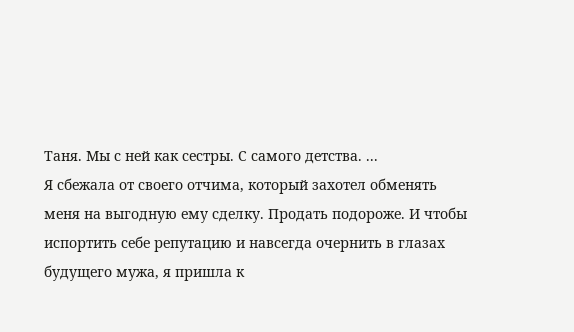Таня. Мы с ней как сестры. С самого детства. ...
Я сбежала от своего отчима, который захотел обменять меня на выгодную ему сделку. Продать подороже. И чтобы испортить себе репутацию и навсегда очернить в глазах будущего мужа, я пришла к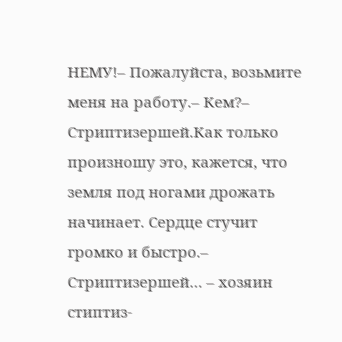НЕМУ!– Пожалуйста, возьмите меня на работу.– Кем?– Стриптизершей.Как только произношу это, кажется, что земля под ногами дрожать начинает. Сердце стучит громко и быстро.– Стриптизершей… – хозяин стиптиз-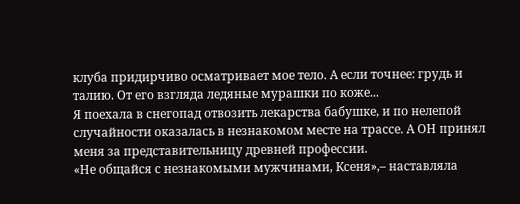клуба придирчиво осматривает мое тело. А если точнее: грудь и талию. От его взгляда ледяные мурашки по коже...
Я поехала в снегопад отвозить лекарства бабушке, и по нелепой случайности оказалась в незнакомом месте на трассе. А ОН принял меня за представительницу древней профессии.
«Не общайся с незнакомыми мужчинами, Ксеня»,– наставляла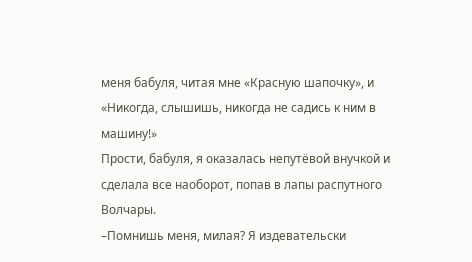меня бабуля, читая мне «Красную шапочку», и «Никогда, слышишь, никогда не садись к ним в машину!»
Прости, бабуля, я оказалась непутёвой внучкой и сделала все наоборот, попав в лапы распутного Волчары.
–Помнишь меня, милая? Я издевательски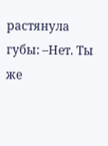растянула губы: –Нет. Ты же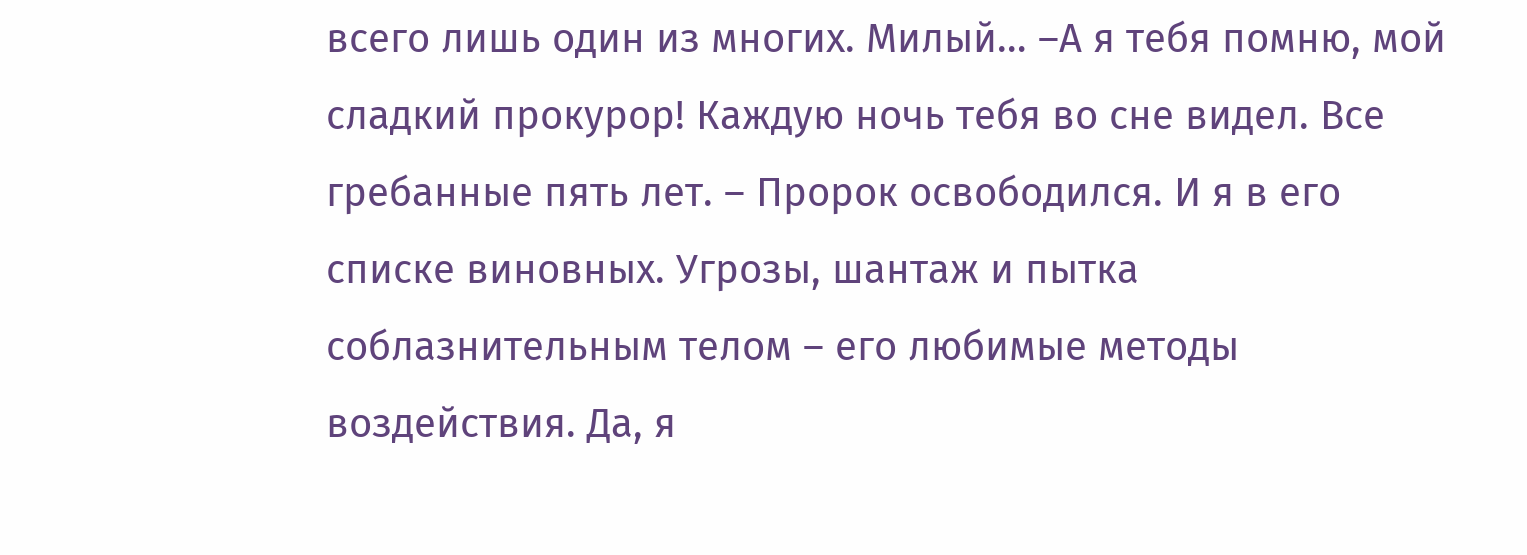всего лишь один из многих. Милый… –А я тебя помню, мой сладкий прокурор! Каждую ночь тебя во сне видел. Все гребанные пять лет. – Пророк освободился. И я в его списке виновных. Угрозы, шантаж и пытка соблазнительным телом – его любимые методы воздействия. Да, я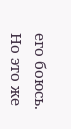его боюсь. Но это же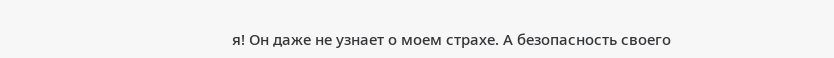я! Он даже не узнает о моем страхе. А безопасность своего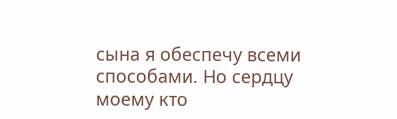сына я обеспечу всеми способами. Но сердцу моему кто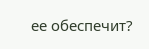ее обеспечит?